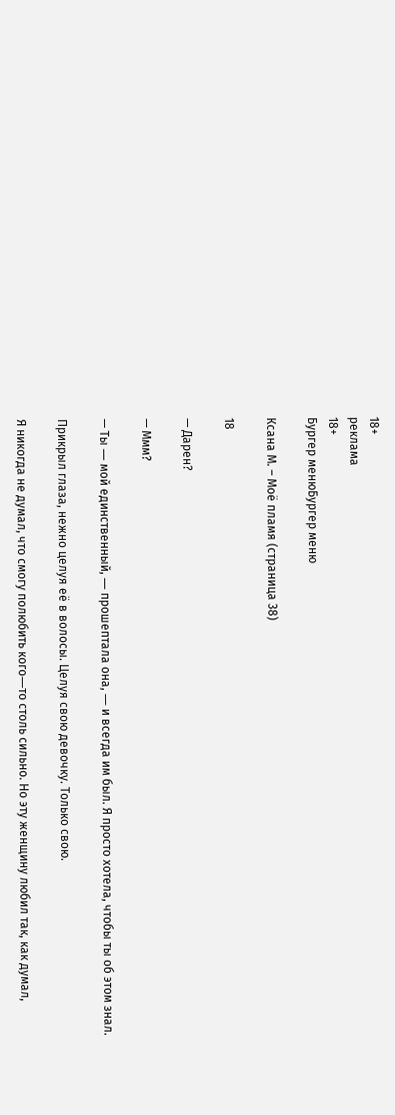18+
реклама
18+
Бургер менюБургер меню

Ксана М. – Моё пламя (страница 38)

18

— Дарен?

— Ммм?

— Ты ― мой единственный, ― прошептала она, ― и всегда им был. Я просто хотела, чтобы ты об этом знал.

Прикрыл глаза, нежно целуя её в волосы. Целуя свою девочку. Только свою.

Я никогда не думал, что смогу полюбить кого―то столь сильно. Но эту женщину любил так, как думал,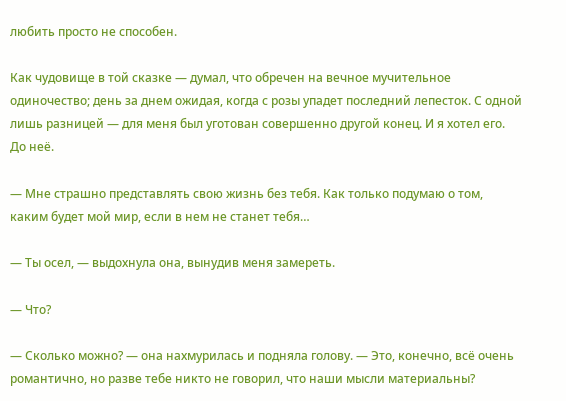любить просто не способен.

Как чудовище в той сказке ― думал, что обречен на вечное мучительное одиночество; день за днем ожидая, когда с розы упадет последний лепесток. С одной лишь разницей ― для меня был уготован совершенно другой конец. И я хотел его. До неё.

— Мне страшно представлять свою жизнь без тебя. Как только подумаю о том, каким будет мой мир, если в нем не станет тебя…

— Ты осел, ― выдохнула она, вынудив меня замереть.

— Что?

— Сколько можно? ― она нахмурилась и подняла голову. ― Это, конечно, всё очень романтично, но разве тебе никто не говорил, что наши мысли материальны?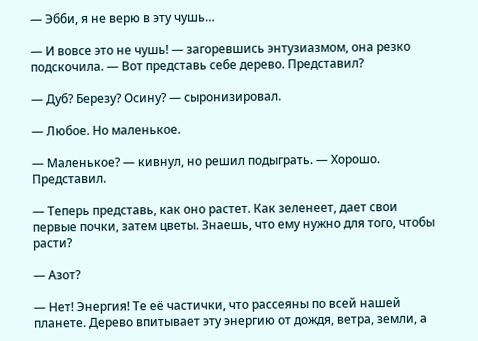— Эбби, я не верю в эту чушь…

— И вовсе это не чушь! ― загоревшись энтузиазмом, она резко подскочила. ― Вот представь себе дерево. Представил?

— Дуб? Березу? Осину? ― сыронизировал.

— Любое. Но маленькое.

— Маленькое? ― кивнул, но решил подыграть. ― Хорошо. Представил.

— Теперь представь, как оно растет. Как зеленеет, дает свои первые почки, затем цветы. Знаешь, что ему нужно для того, чтобы расти?

— Азот?

— Нет! Энергия! Те её частички, что рассеяны по всей нашей планете. Дерево впитывает эту энергию от дождя, ветра, земли, а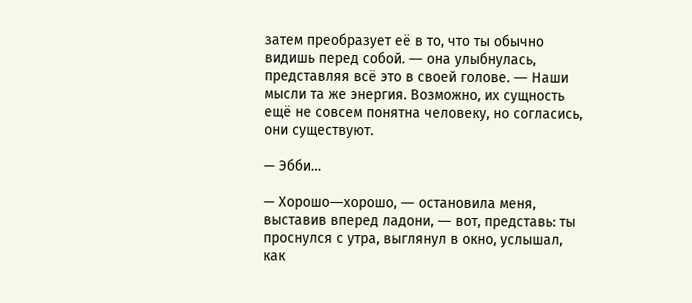затем преобразует её в то, что ты обычно видишь перед собой. ― она улыбнулась, представляя всё это в своей голове. ― Наши мысли та же энергия. Возможно, их сущность ещё не совсем понятна человеку, но согласись, они существуют.

— Эбби…

— Хорошо―хорошо, ― остановила меня, выставив вперед ладони, ― вот, представь: ты проснулся с утра, выглянул в окно, услышал, как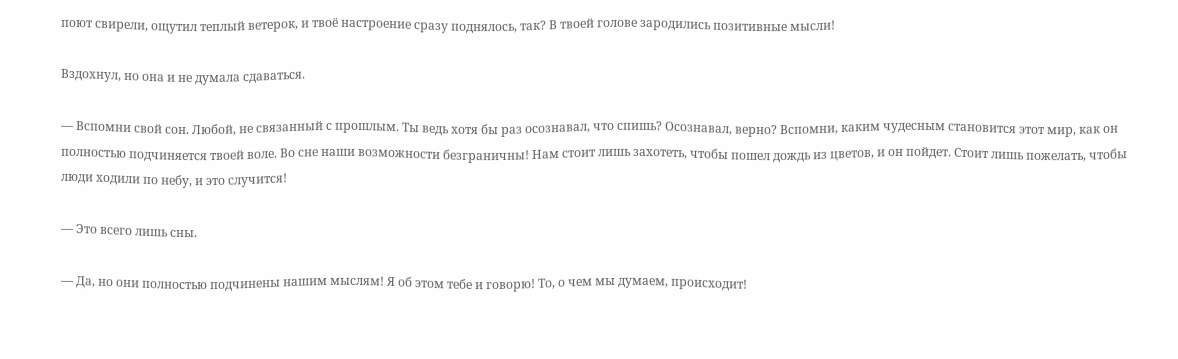поют свирели, ощутил теплый ветерок, и твоё настроение сразу поднялось, так? В твоей голове зародились позитивные мысли!

Вздохнул, но она и не думала сдаваться.

— Вспомни свой сон. Любой, не связанный с прошлым. Ты ведь хотя бы раз осознавал, что спишь? Осознавал, верно? Вспомни, каким чудесным становится этот мир, как он полностью подчиняется твоей воле. Во сне наши возможности безграничны! Нам стоит лишь захотеть, чтобы пошел дождь из цветов, и он пойдет. Стоит лишь пожелать, чтобы люди ходили по небу, и это случится!

— Это всего лишь сны.

— Да, но они полностью подчинены нашим мыслям! Я об этом тебе и говорю! То, о чем мы думаем, происходит!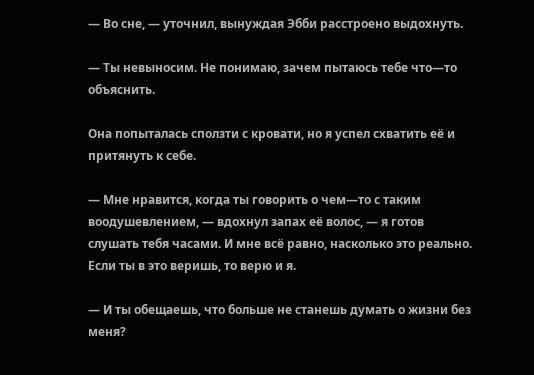— Во сне, ― уточнил, вынуждая Эбби расстроено выдохнуть.

— Ты невыносим. Не понимаю, зачем пытаюсь тебе что―то объяснить.

Она попыталась сползти с кровати, но я успел схватить её и притянуть к себе.

— Мне нравится, когда ты говорить о чем―то с таким воодушевлением, ― вдохнул запах её волос, ― я готов слушать тебя часами. И мне всё равно, насколько это реально. Если ты в это веришь, то верю и я.

— И ты обещаешь, что больше не станешь думать о жизни без меня?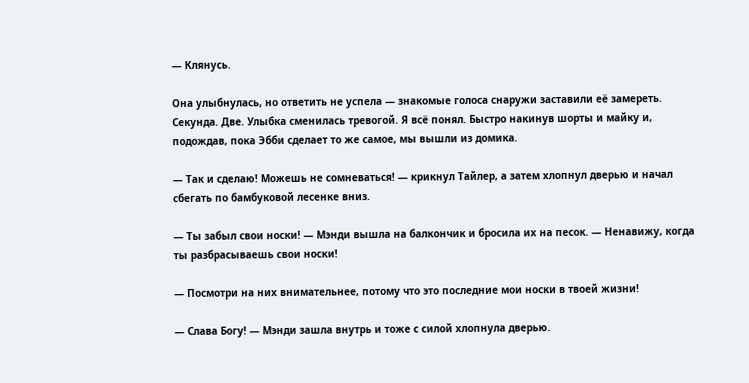— Клянусь.

Она улыбнулась, но ответить не успела ― знакомые голоса снаружи заставили её замереть. Секунда. Две. Улыбка сменилась тревогой. Я всё понял. Быстро накинув шорты и майку и, подождав, пока Эбби сделает то же самое, мы вышли из домика.

— Так и сделаю! Можешь не сомневаться! ― крикнул Тайлер, а затем хлопнул дверью и начал сбегать по бамбуковой лесенке вниз.

— Ты забыл свои носки! ― Мэнди вышла на балкончик и бросила их на песок. ― Ненавижу, когда ты разбрасываешь свои носки!

— Посмотри на них внимательнее, потому что это последние мои носки в твоей жизни!

— Слава Богу! ― Мэнди зашла внутрь и тоже с силой хлопнула дверью.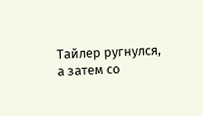Тайлер ругнулся, а затем со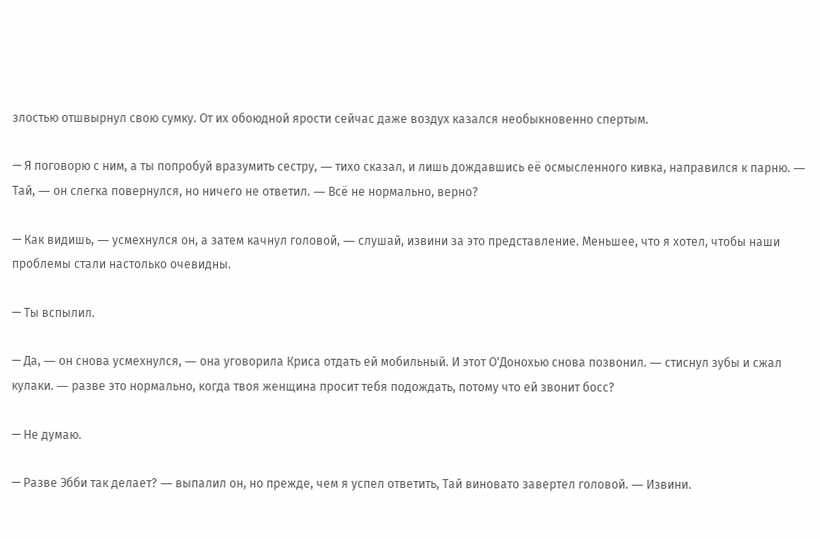злостью отшвырнул свою сумку. От их обоюдной ярости сейчас даже воздух казался необыкновенно спертым.

— Я поговорю с ним, а ты попробуй вразумить сестру, ― тихо сказал, и лишь дождавшись её осмысленного кивка, направился к парню. ― Тай, ― он слегка повернулся, но ничего не ответил. ― Всё не нормально, верно?

— Как видишь, ― усмехнулся он, а затем качнул головой, ― слушай, извини за это представление. Меньшее, что я хотел, чтобы наши проблемы стали настолько очевидны.

— Ты вспылил.

— Да, ― он снова усмехнулся, ― она уговорила Криса отдать ей мобильный. И этот О'Донохью снова позвонил. ― стиснул зубы и сжал кулаки. ― разве это нормально, когда твоя женщина просит тебя подождать, потому что ей звонит босс?

— Не думаю.

— Разве Эбби так делает? ― выпалил он, но прежде, чем я успел ответить, Тай виновато завертел головой. ― Извини.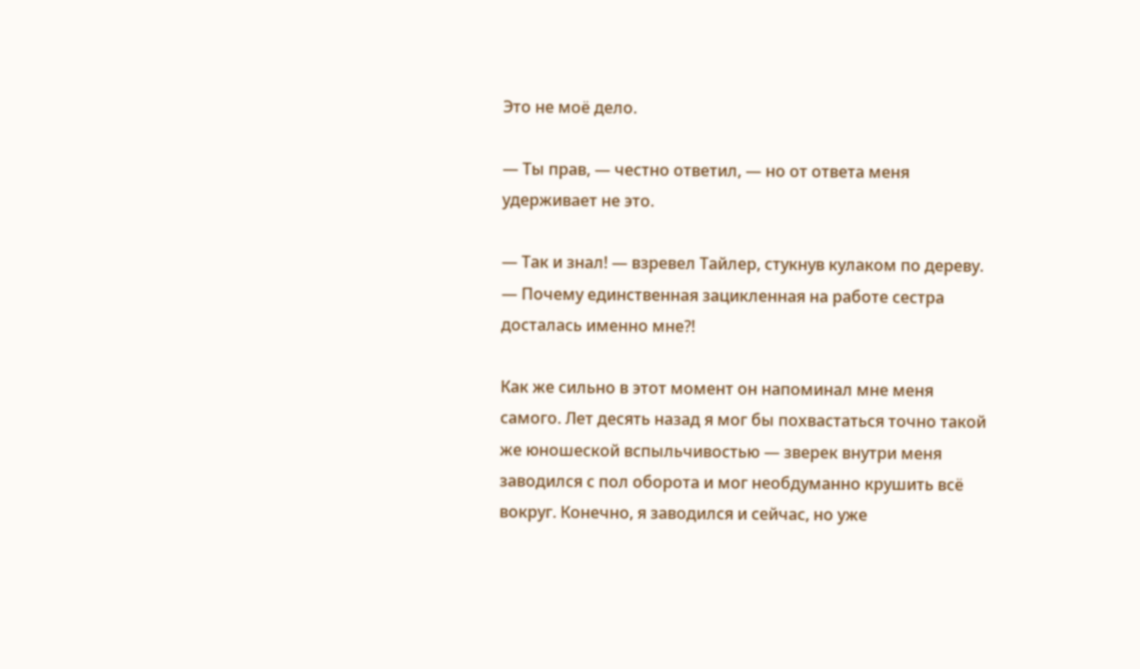Это не моё дело.

— Ты прав, ― честно ответил, ― но от ответа меня удерживает не это.

— Так и знал! ― взревел Тайлер, стукнув кулаком по дереву. ― Почему единственная зацикленная на работе сестра досталась именно мне?!

Как же сильно в этот момент он напоминал мне меня самого. Лет десять назад я мог бы похвастаться точно такой же юношеской вспыльчивостью ― зверек внутри меня заводился с пол оборота и мог необдуманно крушить всё вокруг. Конечно, я заводился и сейчас, но уже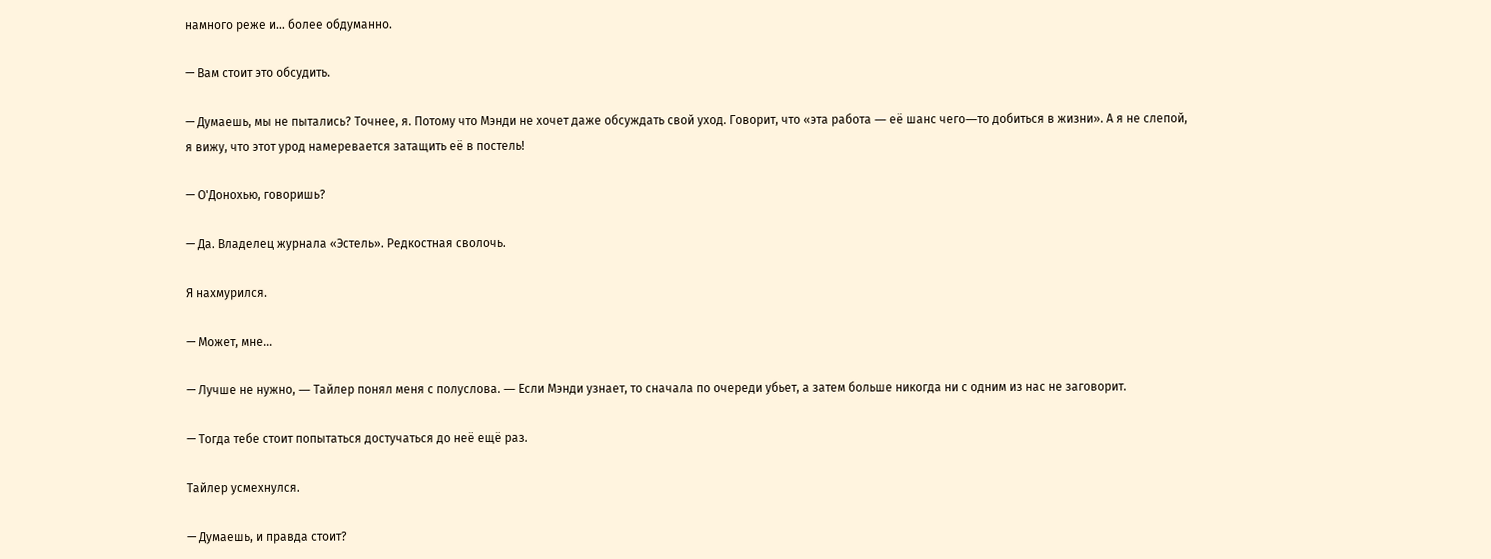намного реже и… более обдуманно.

— Вам стоит это обсудить.

— Думаешь, мы не пытались? Точнее, я. Потому что Мэнди не хочет даже обсуждать свой уход. Говорит, что «эта работа ― её шанс чего―то добиться в жизни». А я не слепой, я вижу, что этот урод намеревается затащить её в постель!

— О'Донохью, говоришь?

— Да. Владелец журнала «Эстель». Редкостная сволочь.

Я нахмурился.

— Может, мне…

— Лучше не нужно, ― Тайлер понял меня с полуслова. ― Если Мэнди узнает, то сначала по очереди убьет, а затем больше никогда ни с одним из нас не заговорит.

— Тогда тебе стоит попытаться достучаться до неё ещё раз.

Тайлер усмехнулся.

— Думаешь, и правда стоит?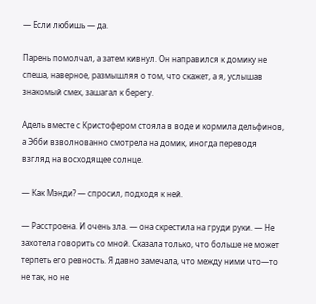— Если любишь ― да.

Парень помолчал, а затем кивнул. Он направился к домику не спеша, наверное, размышляя о том, что скажет, а я, услышав знакомый смех, зашагал к берегу.

Адель вместе с Кристофером стояла в воде и кормила дельфинов, а Эбби взволнованно смотрела на домик, иногда переводя взгляд на восходящее солнце.

— Как Мэнди? ― спросил, подходя к ней.

— Расстроена. И очень зла. ― она скрестила на груди руки. ― Не захотела говорить со мной. Сказала только, что больше не может терпеть его ревность. Я давно замечала, что между ними что―то не так, но не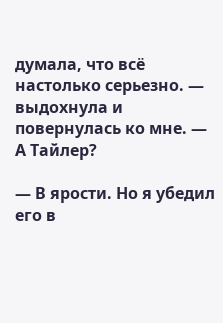думала, что всё настолько серьезно. ― выдохнула и повернулась ко мне. ― А Тайлер?

— В ярости. Но я убедил его в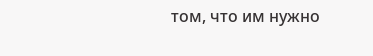том, что им нужно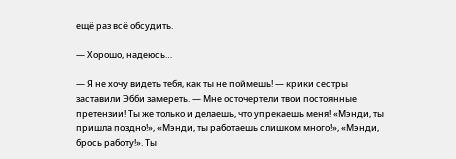ещё раз всё обсудить.

— Хорошо, надеюсь…

— Я не хочу видеть тебя, как ты не поймешь! ― крики сестры заставили Эбби замереть. ― Мне осточертели твои постоянные претензии! Ты же только и делаешь, что упрекаешь меня! «Мэнди, ты пришла поздно!», «Мэнди, ты работаешь слишком много!», «Мэнди, брось работу!». Ты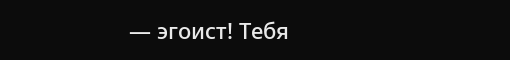― эгоист! Тебя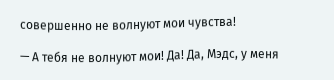совершенно не волнуют мои чувства!

— А тебя не волнуют мои! Да! Да, Мэдс, у меня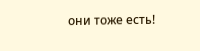они тоже есть!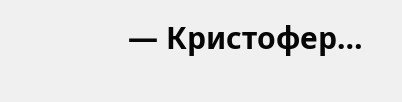— Кристофер…